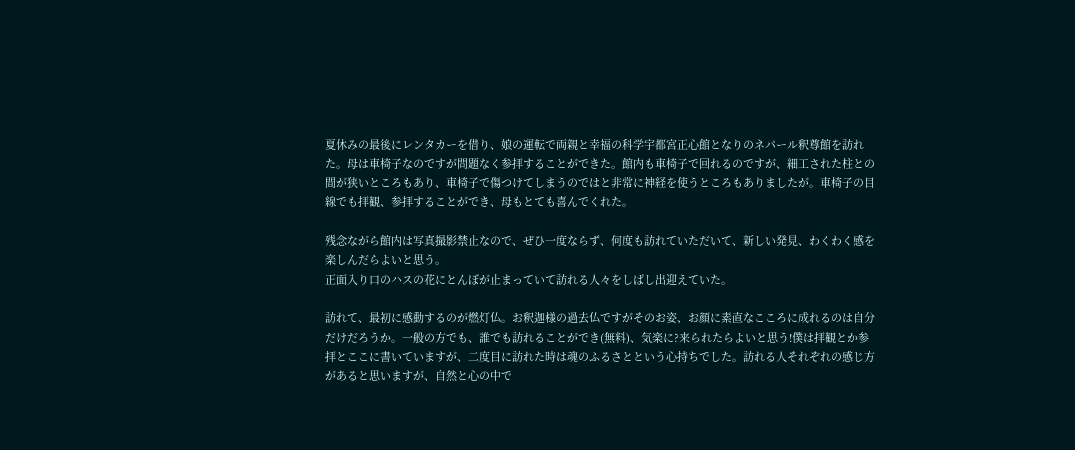夏休みの最後にレンタカーを借り、娘の運転で両親と幸福の科学宇都宮正心館となりのネパール釈尊館を訪れた。母は車椅子なのですが問題なく参拝することができた。館内も車椅子で回れるのですが、細工された柱との間が狭いところもあり、車椅子で傷つけてしまうのではと非常に神経を使うところもありましたが。車椅子の目線でも拝観、参拝することができ、母もとても喜んでくれた。

残念ながら館内は写真撮影禁止なので、ぜひ一度ならず、何度も訪れていただいて、新しい発見、わくわく感を楽しんだらよいと思う。
正面入り口のハスの花にとんぼが止まっていて訪れる人々をしばし出迎えていた。

訪れて、最初に感動するのが燃灯仏。お釈迦様の過去仏ですがそのお姿、お顔に素直なこころに成れるのは自分だけだろうか。一般の方でも、誰でも訪れることができ(無料)、気楽に?来られたらよいと思う!僕は拝観とか参拝とここに書いていますが、二度目に訪れた時は魂のふるさとという心持ちでした。訪れる人それぞれの感じ方があると思いますが、自然と心の中で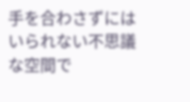手を合わさずにはいられない不思議な空間で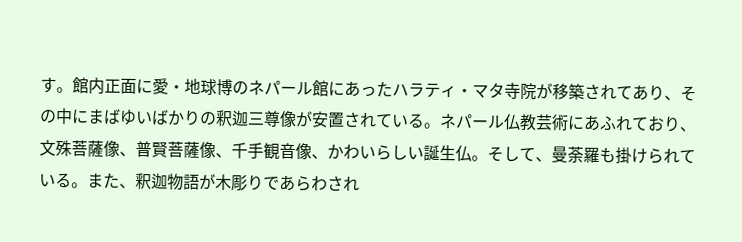す。館内正面に愛・地球博のネパール館にあったハラティ・マタ寺院が移築されてあり、その中にまばゆいばかりの釈迦三尊像が安置されている。ネパール仏教芸術にあふれており、文殊菩薩像、普賢菩薩像、千手観音像、かわいらしい誕生仏。そして、曼荼羅も掛けられている。また、釈迦物語が木彫りであらわされ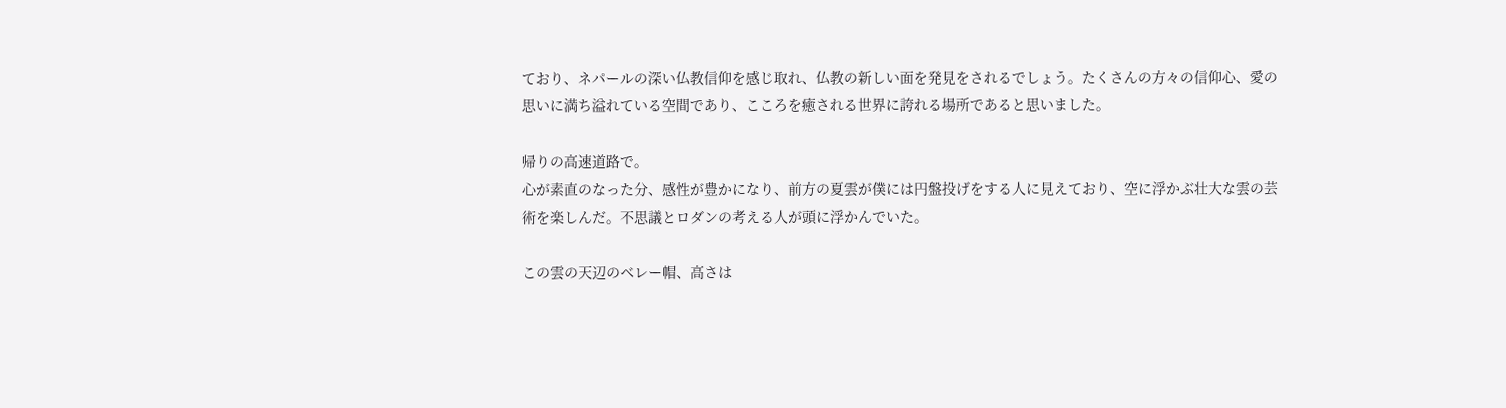ており、ネパールの深い仏教信仰を感じ取れ、仏教の新しい面を発見をされるでしょう。たくさんの方々の信仰心、愛の思いに満ち溢れている空間であり、こころを癒される世界に誇れる場所であると思いました。

帰りの高速道路で。
心が素直のなった分、感性が豊かになり、前方の夏雲が僕には円盤投げをする人に見えており、空に浮かぶ壮大な雲の芸術を楽しんだ。不思議とロダンの考える人が頭に浮かんでいた。

この雲の天辺のベレー帽、高さは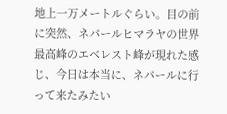地上一万メートルぐらい。目の前に突然、ネパールヒマラヤの世界最高峰のエベレスト峰が現れた感じ、今日は本当に、ネパールに行って来たみたい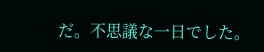だ。不思議な一日でした。